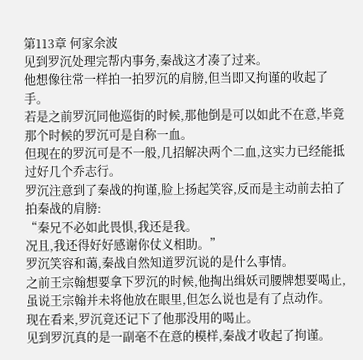第113章 何家余波
见到罗沉处理完帮内事务,秦战这才凑了过来。
他想像往常一样拍一拍罗沉的肩膀,但当即又拘谨的收起了手。
若是之前罗沉同他巡街的时候,那他倒是可以如此不在意,毕竟那个时候的罗沉可是自称一血。
但现在的罗沉可是不一般,几招解决两个二血,这实力已经能抵过好几个乔志行。
罗沉注意到了秦战的拘谨,脸上扬起笑容,反而是主动前去拍了拍秦战的肩膀:
“秦兄不必如此畏惧,我还是我。
况且,我还得好好感谢你仗义相助。”
罗沉笑容和蔼,秦战自然知道罗沉说的是什么事情。
之前王宗翰想要拿下罗沉的时候,他掏出缉妖司腰牌想要喝止,虽说王宗翰并未将他放在眼里,但怎么说也是有了点动作。
现在看来,罗沉竟还记下了他那没用的喝止。
见到罗沉真的是一副毫不在意的模样,秦战才收起了拘谨。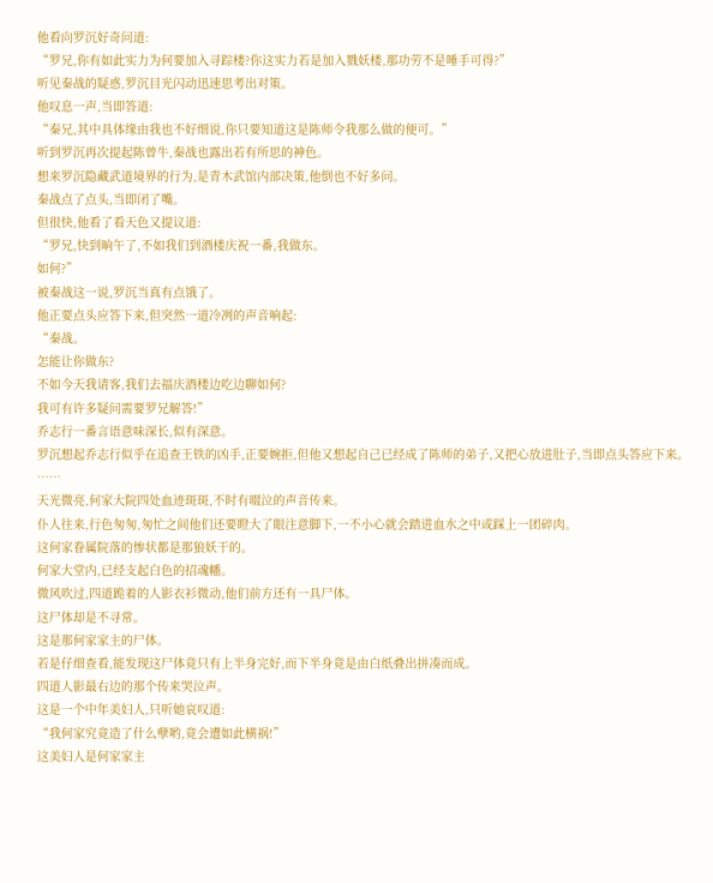他看向罗沉好奇问道:
“罗兄,你有如此实力为何要加入寻踪楼?你这实力若是加入戮妖楼,那功劳不是唾手可得?”
听见秦战的疑惑,罗沉目光闪动迅速思考出对策。
他叹息一声,当即答道:
“秦兄,其中具体缘由我也不好细说,你只要知道这是陈师令我那么做的便可。”
听到罗沉再次提起陈曾牛,秦战也露出若有所思的神色。
想来罗沉隐藏武道境界的行为,是青木武馆内部决策,他倒也不好多问。
秦战点了点头,当即闭了嘴。
但很快,他看了看天色又提议道:
“罗兄,快到晌午了,不如我们到酒楼庆祝一番,我做东。
如何?”
被秦战这一说,罗沉当真有点饿了。
他正要点头应答下来,但突然一道冷冽的声音响起:
“秦战。
怎能让你做东?
不如今天我请客,我们去福庆酒楼边吃边聊如何?
我可有许多疑问需要罗兄解答!”
乔志行一番言语意味深长,似有深意。
罗沉想起乔志行似乎在追查王铁的凶手,正要婉拒,但他又想起自己已经成了陈师的弟子,又把心放进肚子,当即点头答应下来。
……
天光微亮,何家大院四处血迹斑斑,不时有啜泣的声音传来。
仆人往来,行色匆匆,匆忙之间他们还要瞪大了眼注意脚下,一不小心就会踏进血水之中或踩上一团碎肉。
这何家眷属院落的惨状都是那狼妖干的。
何家大堂内,已经支起白色的招魂幡。
微风吹过,四道跪着的人影衣衫微动,他们前方还有一具尸体。
这尸体却是不寻常。
这是那何家家主的尸体。
若是仔细查看,能发现这尸体竟只有上半身完好,而下半身竟是由白纸叠出拼凑而成。
四道人影最右边的那个传来哭泣声。
这是一个中年美妇人,只听她哀叹道:
“我何家究竟造了什么孽哟,竟会遭如此横祸!”
这美妇人是何家家主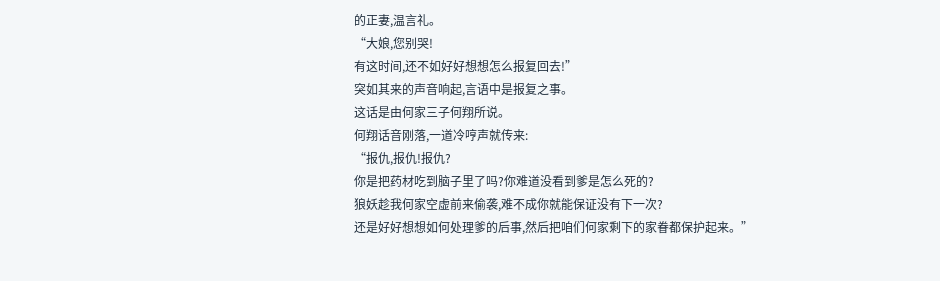的正妻,温言礼。
“大娘,您别哭!
有这时间,还不如好好想想怎么报复回去!”
突如其来的声音响起,言语中是报复之事。
这话是由何家三子何翔所说。
何翔话音刚落,一道冷哼声就传来:
“报仇,报仇!报仇?
你是把药材吃到脑子里了吗?你难道没看到爹是怎么死的?
狼妖趁我何家空虚前来偷袭,难不成你就能保证没有下一次?
还是好好想想如何处理爹的后事,然后把咱们何家剩下的家眷都保护起来。”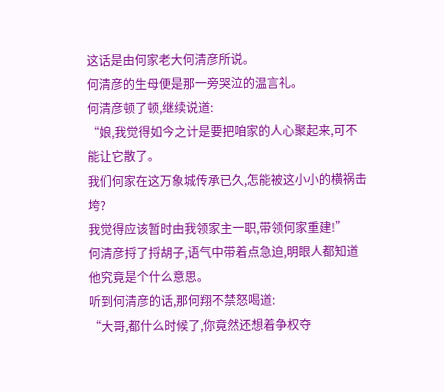这话是由何家老大何清彦所说。
何清彦的生母便是那一旁哭泣的温言礼。
何清彦顿了顿,继续说道:
“娘,我觉得如今之计是要把咱家的人心聚起来,可不能让它散了。
我们何家在这万象城传承已久,怎能被这小小的横祸击垮?
我觉得应该暂时由我领家主一职,带领何家重建!”
何清彦捋了捋胡子,语气中带着点急迫,明眼人都知道他究竟是个什么意思。
听到何清彦的话,那何翔不禁怒喝道:
“大哥,都什么时候了,你竟然还想着争权夺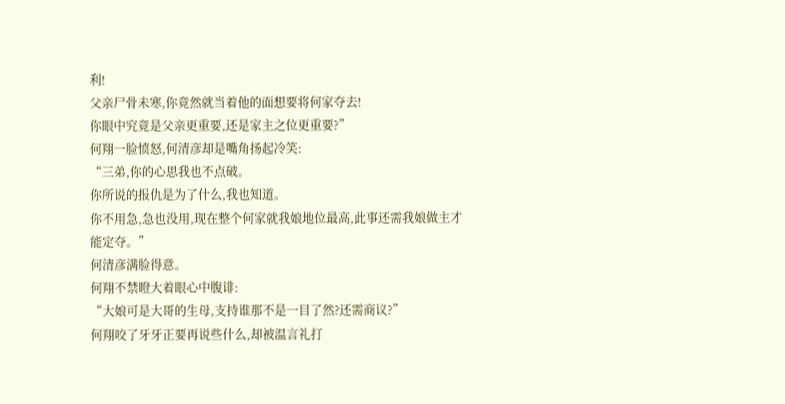利!
父亲尸骨未寒,你竟然就当着他的面想要将何家夺去!
你眼中究竟是父亲更重要,还是家主之位更重要?”
何翔一脸愤怒,何清彦却是嘴角扬起冷笑:
“三弟,你的心思我也不点破。
你所说的报仇是为了什么,我也知道。
你不用急,急也没用,现在整个何家就我娘地位最高,此事还需我娘做主才能定夺。”
何清彦满脸得意。
何翔不禁瞪大着眼心中腹诽:
“大娘可是大哥的生母,支持谁那不是一目了然?还需商议?”
何翔咬了牙牙正要再说些什么,却被温言礼打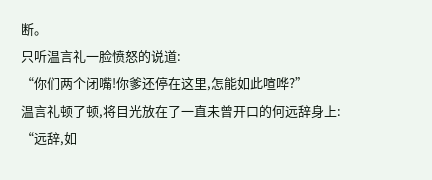断。
只听温言礼一脸愤怒的说道:
“你们两个闭嘴!你爹还停在这里,怎能如此喧哗?”
温言礼顿了顿,将目光放在了一直未曾开口的何远辞身上:
“远辞,如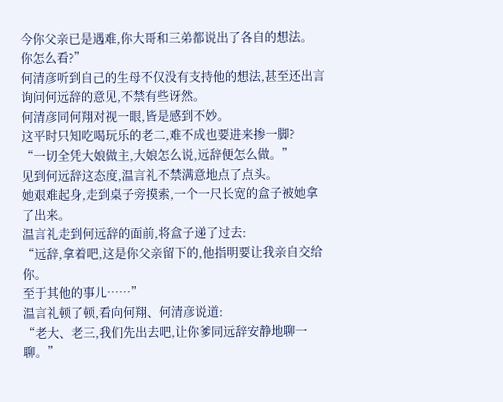今你父亲已是遇难,你大哥和三弟都说出了各自的想法。
你怎么看?”
何清彦听到自己的生母不仅没有支持他的想法,甚至还出言询问何远辞的意见,不禁有些讶然。
何清彦同何翔对视一眼,皆是感到不妙。
这平时只知吃喝玩乐的老二,难不成也要进来掺一脚?
“一切全凭大娘做主,大娘怎么说,远辞便怎么做。”
见到何远辞这态度,温言礼不禁满意地点了点头。
她艰难起身,走到桌子旁摸索,一个一尺长宽的盒子被她拿了出来。
温言礼走到何远辞的面前,将盒子递了过去:
“远辞,拿着吧,这是你父亲留下的,他指明要让我亲自交给你。
至于其他的事儿……”
温言礼顿了顿,看向何翔、何清彦说道:
“老大、老三,我们先出去吧,让你爹同远辞安静地聊一聊。”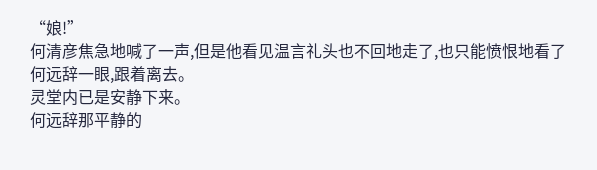“娘!”
何清彦焦急地喊了一声,但是他看见温言礼头也不回地走了,也只能愤恨地看了何远辞一眼,跟着离去。
灵堂内已是安静下来。
何远辞那平静的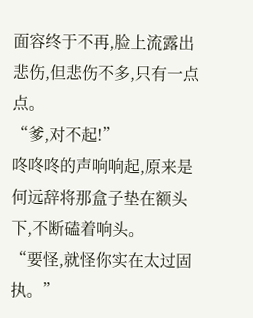面容终于不再,脸上流露出悲伤,但悲伤不多,只有一点点。
“爹,对不起!”
咚咚咚的声响响起,原来是何远辞将那盒子垫在额头下,不断磕着响头。
“要怪,就怪你实在太过固执。”